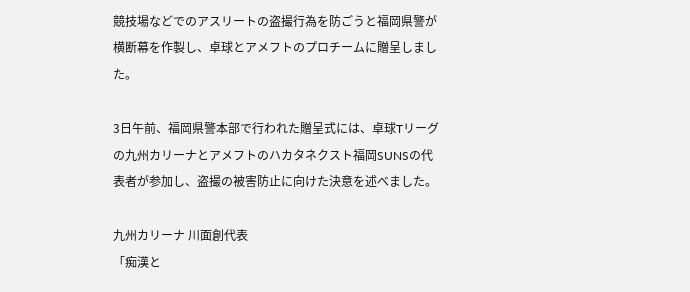競技場などでのアスリートの盗撮行為を防ごうと福岡県警が横断幕を作製し、卓球とアメフトのプロチームに贈呈しました。

3日午前、福岡県警本部で行われた贈呈式には、卓球Tリーグの九州カリーナとアメフトのハカタネクスト福岡SUNSの代表者が参加し、盗撮の被害防止に向けた決意を述べました。

九州カリーナ 川面創代表
「痴漢と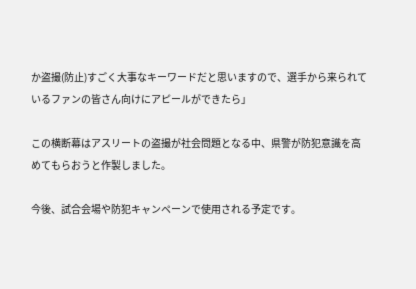か盗撮(防止)すごく大事なキーワードだと思いますので、選手から来られているファンの皆さん向けにアピールができたら」

この横断幕はアスリートの盗撮が社会問題となる中、県警が防犯意識を高めてもらおうと作製しました。

今後、試合会場や防犯キャンペーンで使用される予定です。